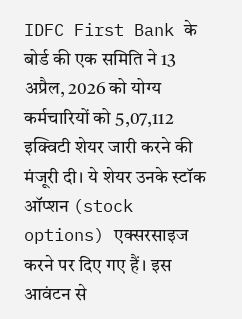IDFC First Bank के बोर्ड की एक समिति ने 13 अप्रैल, 2026 को योग्य कर्मचारियों को 5,07,112 इक्विटी शेयर जारी करने की मंजूरी दी। ये शेयर उनके स्टॉक ऑप्शन (stock options) एक्सरसाइज करने पर दिए गए हैं। इस आवंटन से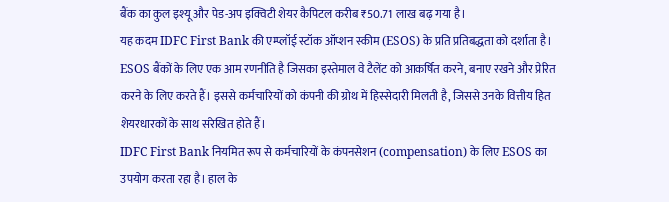बैंक का कुल इश्यू और पेड-अप इक्विटी शेयर कैपिटल करीब ₹50.71 लाख बढ़ गया है।
यह कदम IDFC First Bank की एम्प्लॉई स्टॉक ऑप्शन स्कीम (ESOS) के प्रति प्रतिबद्धता को दर्शाता है। ESOS बैंकों के लिए एक आम रणनीति है जिसका इस्तेमाल वे टैलेंट को आकर्षित करने, बनाए रखने और प्रेरित करने के लिए करते हैं। इससे कर्मचारियों को कंपनी की ग्रोथ में हिस्सेदारी मिलती है, जिससे उनके वित्तीय हित शेयरधारकों के साथ संरेखित होते हैं।
IDFC First Bank नियमित रूप से कर्मचारियों के कंपनसेशन (compensation) के लिए ESOS का उपयोग करता रहा है। हाल के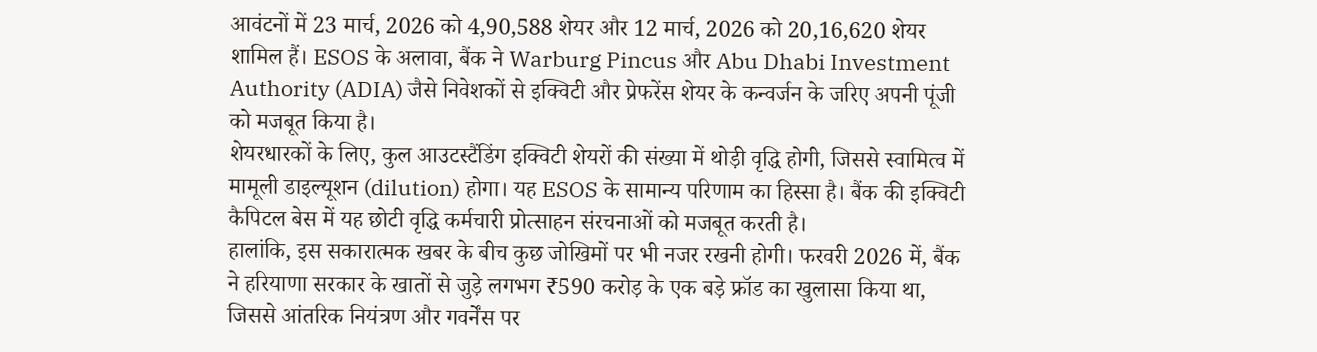आवंटनों में 23 मार्च, 2026 को 4,90,588 शेयर और 12 मार्च, 2026 को 20,16,620 शेयर शामिल हैं। ESOS के अलावा, बैंक ने Warburg Pincus और Abu Dhabi Investment Authority (ADIA) जैसे निवेशकों से इक्विटी और प्रेफरेंस शेयर के कन्वर्जन के जरिए अपनी पूंजी को मजबूत किया है।
शेयरधारकों के लिए, कुल आउटस्टैंडिंग इक्विटी शेयरों की संख्या में थोड़ी वृद्धि होगी, जिससे स्वामित्व में मामूली डाइल्यूशन (dilution) होगा। यह ESOS के सामान्य परिणाम का हिस्सा है। बैंक की इक्विटी कैपिटल बेस में यह छोटी वृद्धि कर्मचारी प्रोत्साहन संरचनाओं को मजबूत करती है।
हालांकि, इस सकारात्मक खबर के बीच कुछ जोखिमों पर भी नजर रखनी होगी। फरवरी 2026 में, बैंक ने हरियाणा सरकार के खातों से जुड़े लगभग ₹590 करोड़ के एक बड़े फ्रॉड का खुलासा किया था, जिससे आंतरिक नियंत्रण और गवर्नेंस पर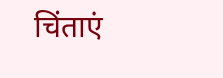चिंताएं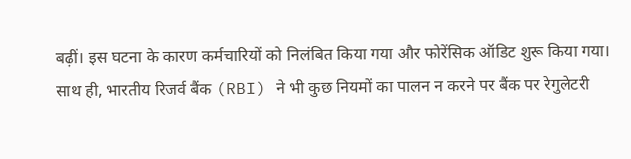बढ़ीं। इस घटना के कारण कर्मचारियों को निलंबित किया गया और फोरेंसिक ऑडिट शुरू किया गया। साथ ही, भारतीय रिजर्व बैंक (RBI) ने भी कुछ नियमों का पालन न करने पर बैंक पर रेगुलेटरी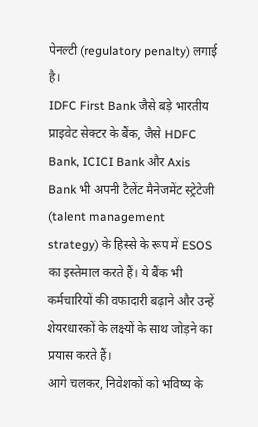पेनल्टी (regulatory penalty) लगाई है।
IDFC First Bank जैसे बड़े भारतीय प्राइवेट सेक्टर के बैंक, जैसे HDFC Bank, ICICI Bank और Axis Bank भी अपनी टैलेंट मैनेजमेंट स्ट्रेटेजी (talent management strategy) के हिस्से के रूप में ESOS का इस्तेमाल करते हैं। ये बैंक भी कर्मचारियों की वफादारी बढ़ाने और उन्हें शेयरधारकों के लक्ष्यों के साथ जोड़ने का प्रयास करते हैं।
आगे चलकर, निवेशकों को भविष्य के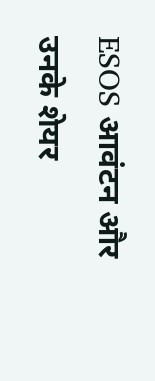ESOS आवंटन और उनके शेयर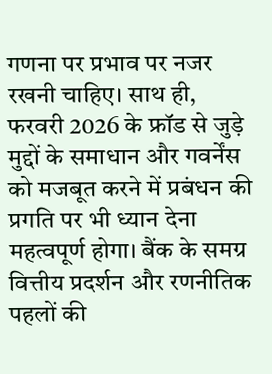गणना पर प्रभाव पर नजर रखनी चाहिए। साथ ही, फरवरी 2026 के फ्रॉड से जुड़े मुद्दों के समाधान और गवर्नेंस को मजबूत करने में प्रबंधन की प्रगति पर भी ध्यान देना महत्वपूर्ण होगा। बैंक के समग्र वित्तीय प्रदर्शन और रणनीतिक पहलों की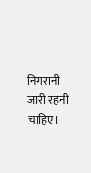निगरानी जारी रहनी चाहिए।